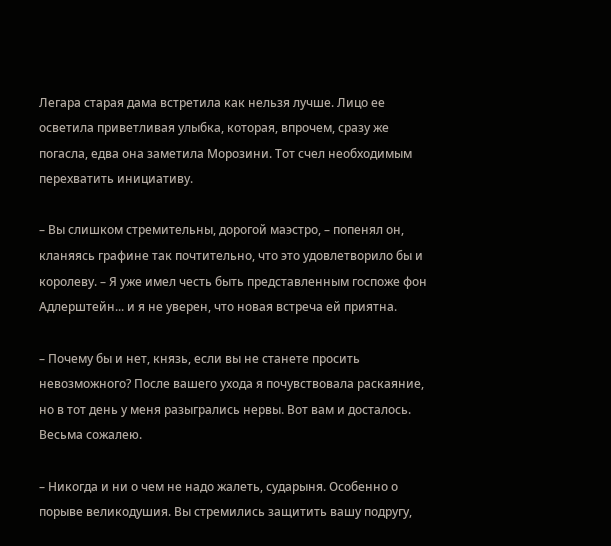Легара старая дама встретила как нельзя лучше. Лицо ее осветила приветливая улыбка, которая, впрочем, сразу же погасла, едва она заметила Морозини. Тот счел необходимым перехватить инициативу.

– Вы слишком стремительны, дорогой маэстро, – попенял он, кланяясь графине так почтительно, что это удовлетворило бы и королеву. – Я уже имел честь быть представленным госпоже фон Адлерштейн... и я не уверен, что новая встреча ей приятна.

– Почему бы и нет, князь, если вы не станете просить невозможного? После вашего ухода я почувствовала раскаяние, но в тот день у меня разыгрались нервы. Вот вам и досталось. Весьма сожалею.

– Никогда и ни о чем не надо жалеть, сударыня. Особенно о порыве великодушия. Вы стремились защитить вашу подругу,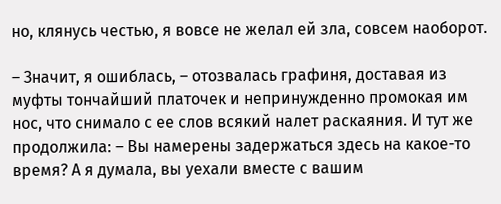но, клянусь честью, я вовсе не желал ей зла, совсем наоборот.

– Значит, я ошиблась, – отозвалась графиня, доставая из муфты тончайший платочек и непринужденно промокая им нос, что снимало с ее слов всякий налет раскаяния. И тут же продолжила: – Вы намерены задержаться здесь на какое-то время? А я думала, вы уехали вместе с вашим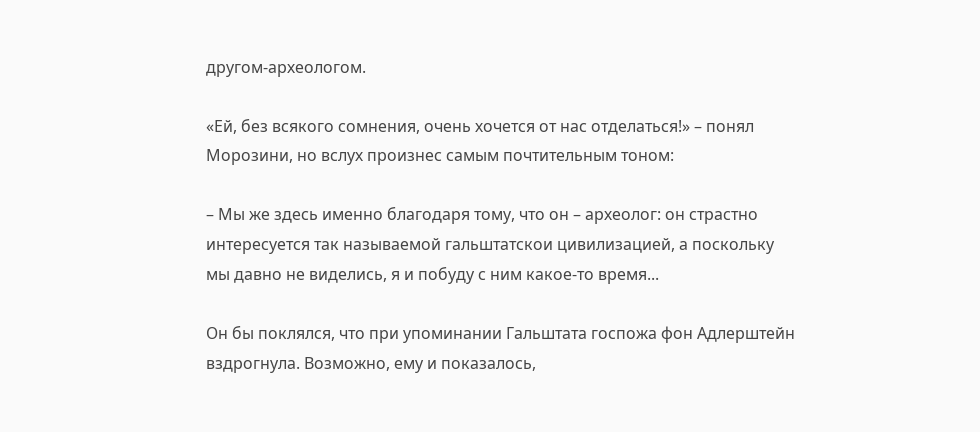другом-археологом.

«Ей, без всякого сомнения, очень хочется от нас отделаться!» – понял Морозини, но вслух произнес самым почтительным тоном:

– Мы же здесь именно благодаря тому, что он – археолог: он страстно интересуется так называемой гальштатскои цивилизацией, а поскольку мы давно не виделись, я и побуду с ним какое-то время...

Он бы поклялся, что при упоминании Гальштата госпожа фон Адлерштейн вздрогнула. Возможно, ему и показалось,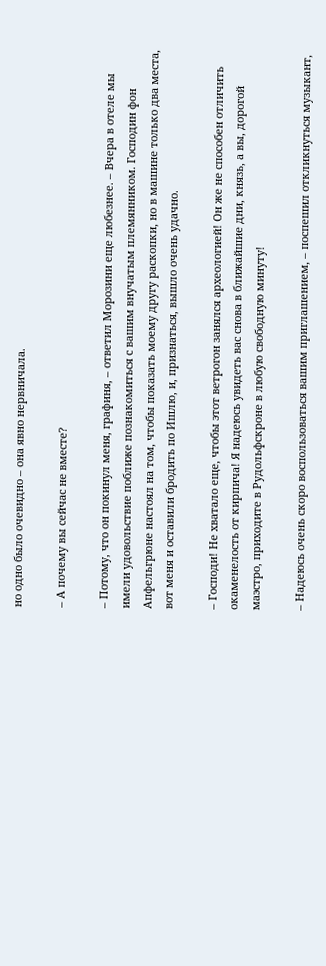но одно было очевидно – она явно нервничала.

– А почему вы сейчас не вместе?

– Потому, что он покинул меня, графиня, – ответил Морозини еще любезнее. – Вчера в отеле мы имели удовольствие поближе познакомиться с вашим внучатым племянником. Господин фон Апфельгрюне настоял на том, чтобы показать моему другу раскопки, но в машине только два места, вот меня и оставили бродить по Ишлю, и, признаться, вышло очень удачно.

– Господи! Не хватало еще, чтобы этот ветрогон занялся археологией! Он же не способен отличить окаменелость от кирпича! Я надеюсь увидеть вас снова в ближайшие дни, князь, а вы, дорогой маэстро, приходите в Рудольфскроне в любую свободную минуту!

– Надеюсь очень скоро воспользоваться вашим приглашением, – поспешил откликнуться музыкант,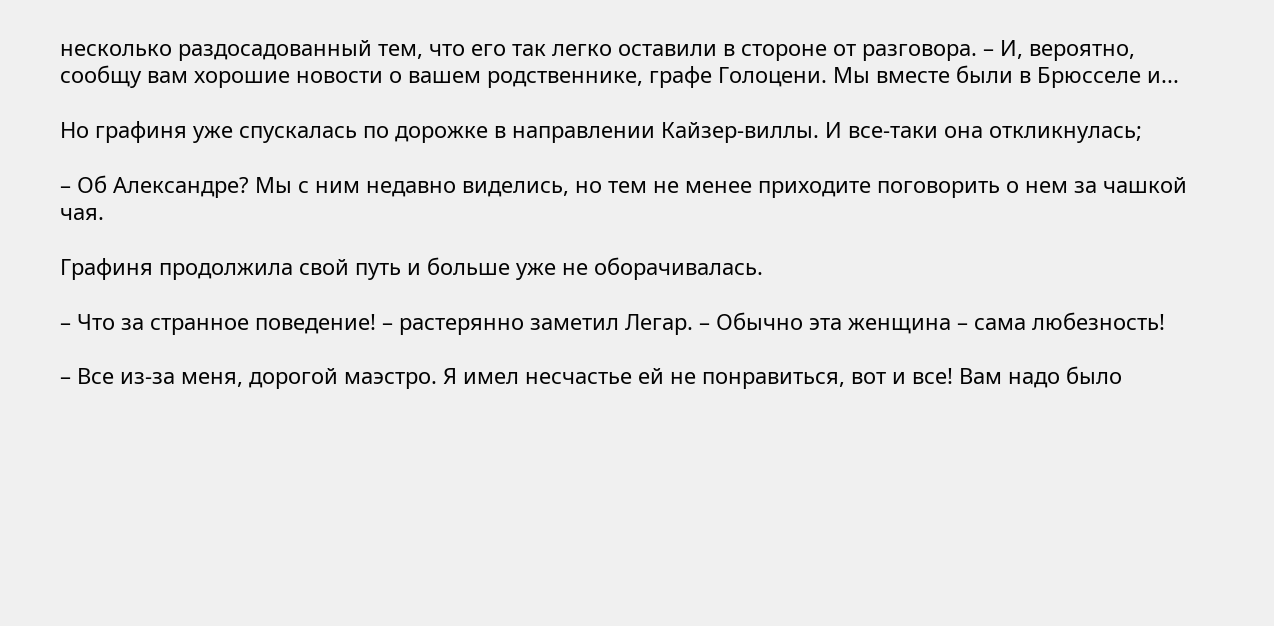несколько раздосадованный тем, что его так легко оставили в стороне от разговора. – И, вероятно, сообщу вам хорошие новости о вашем родственнике, графе Голоцени. Мы вместе были в Брюсселе и...

Но графиня уже спускалась по дорожке в направлении Кайзер-виллы. И все-таки она откликнулась;

– Об Александре? Мы с ним недавно виделись, но тем не менее приходите поговорить о нем за чашкой чая.

Графиня продолжила свой путь и больше уже не оборачивалась.

– Что за странное поведение! – растерянно заметил Легар. – Обычно эта женщина – сама любезность!

– Все из-за меня, дорогой маэстро. Я имел несчастье ей не понравиться, вот и все! Вам надо было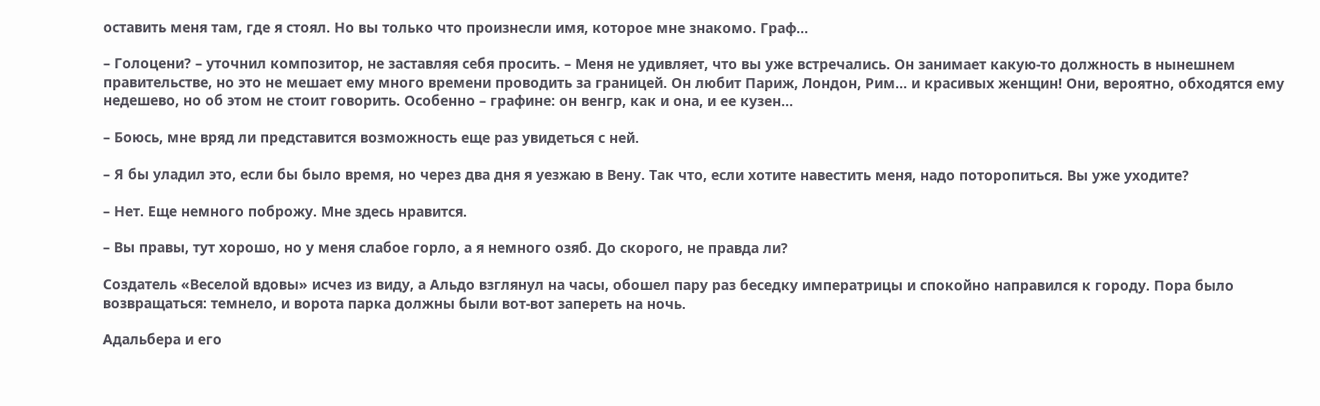оставить меня там, где я стоял. Но вы только что произнесли имя, которое мне знакомо. Граф...

– Голоцени? – уточнил композитор, не заставляя себя просить. – Меня не удивляет, что вы уже встречались. Он занимает какую-то должность в нынешнем правительстве, но это не мешает ему много времени проводить за границей. Он любит Париж, Лондон, Рим... и красивых женщин! Они, вероятно, обходятся ему недешево, но об этом не стоит говорить. Особенно – графине: он венгр, как и она, и ее кузен...

– Боюсь, мне вряд ли представится возможность еще раз увидеться с ней.

– Я бы уладил это, если бы было время, но через два дня я уезжаю в Вену. Так что, если хотите навестить меня, надо поторопиться. Вы уже уходите?

– Нет. Еще немного поброжу. Мне здесь нравится.

– Вы правы, тут хорошо, но у меня слабое горло, а я немного озяб. До скорого, не правда ли?

Создатель «Веселой вдовы» исчез из виду, а Альдо взглянул на часы, обошел пару раз беседку императрицы и спокойно направился к городу. Пора было возвращаться: темнело, и ворота парка должны были вот-вот запереть на ночь.

Адальбера и его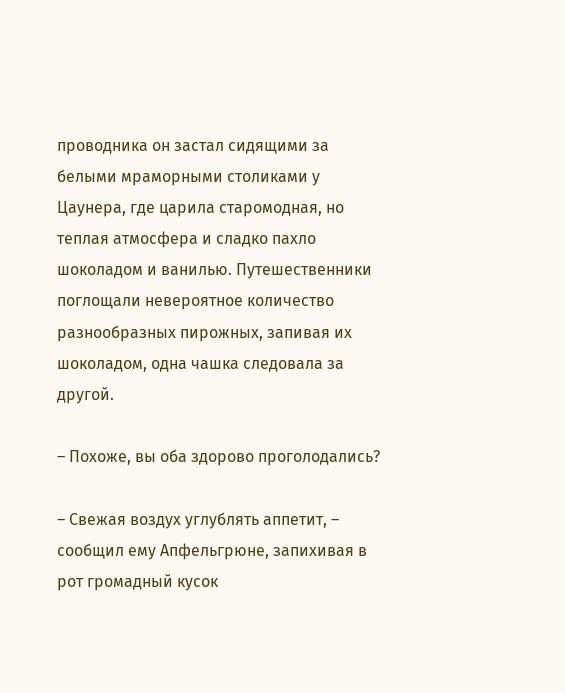проводника он застал сидящими за белыми мраморными столиками у Цаунера, где царила старомодная, но теплая атмосфера и сладко пахло шоколадом и ванилью. Путешественники поглощали невероятное количество разнообразных пирожных, запивая их шоколадом, одна чашка следовала за другой.

– Похоже, вы оба здорово проголодались?

– Свежая воздух углублять аппетит, – сообщил ему Апфельгрюне, запихивая в рот громадный кусок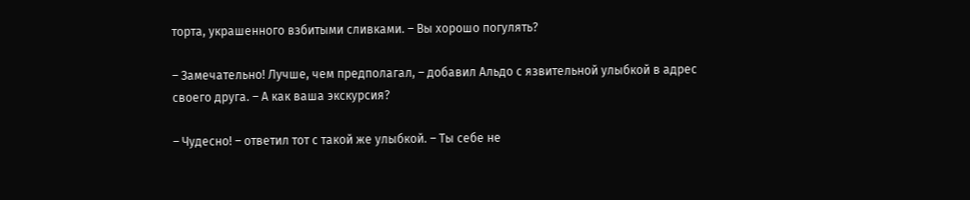торта, украшенного взбитыми сливками. – Вы хорошо погулять?

– Замечательно! Лучше, чем предполагал, – добавил Альдо с язвительной улыбкой в адрес своего друга. – А как ваша экскурсия?

– Чудесно! – ответил тот с такой же улыбкой. – Ты себе не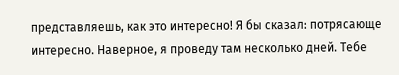представляешь, как это интересно! Я бы сказал: потрясающе интересно. Наверное, я проведу там несколько дней. Тебе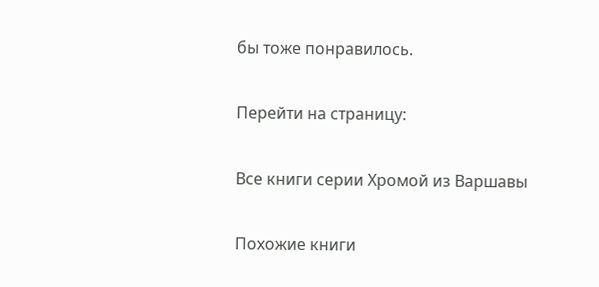бы тоже понравилось.

Перейти на страницу:

Все книги серии Хромой из Варшавы

Похожие книги